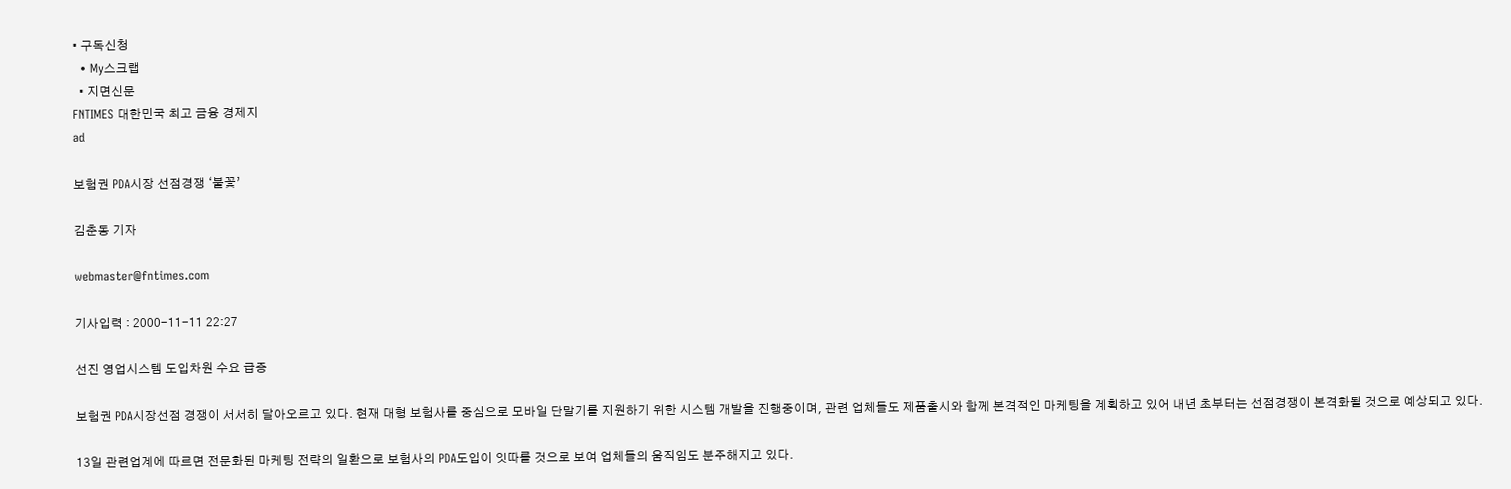• 구독신청
  • My스크랩
  • 지면신문
FNTIMES 대한민국 최고 금융 경제지
ad

보험권 PDA시장 선점경쟁 ‘불꽃’

김춘동 기자

webmaster@fntimes.com

기사입력 : 2000-11-11 22:27

선진 영업시스템 도입차원 수요 급증

보험권 PDA시장선점 경쟁이 서서히 달아오르고 있다. 현재 대형 보험사를 중심으로 모바일 단말기를 지원하기 위한 시스템 개발을 진행중이며, 관련 업체들도 제품출시와 함께 본격적인 마케팅을 계획하고 있어 내년 초부터는 선점경쟁이 본격화될 것으로 예상되고 있다.

13일 관련업계에 따르면 전문화된 마케팅 전략의 일환으로 보험사의 PDA도입이 잇따를 것으로 보여 업체들의 움직임도 분주해지고 있다.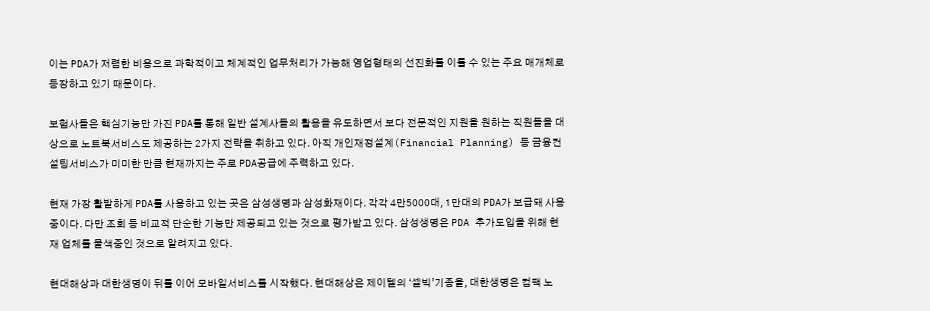이는 PDA가 저렴한 비용으로 과학적이고 체계적인 업무처리가 가능해 영업형태의 선진화를 이룰 수 있는 주요 매개체로 등장하고 있기 때문이다.

보험사들은 핵심기능만 가진 PDA를 통해 일반 설계사들의 활용을 유도하면서 보다 전문적인 지원을 원하는 직원들을 대상으로 노트북서비스도 제공하는 2가지 전략을 취하고 있다. 아직 개인재정설계(Financial Planning) 등 금융컨설팅서비스가 미미한 만큼 현재까지는 주로 PDA공급에 주력하고 있다.

현재 가장 활발하게 PDA를 사용하고 있는 곳은 삼성생명과 삼성화재이다. 각각 4만5000대, 1만대의 PDA가 보급돼 사용중이다. 다만 조회 등 비교적 단순한 기능만 제공되고 있는 것으로 평가받고 있다. 삼성생명은 PDA 추가도입을 위해 현재 업체를 물색중인 것으로 알려지고 있다.

현대해상과 대한생명이 뒤를 이어 모바일서비스를 시작했다. 현대해상은 제이텔의 ‘셀빅’기종을, 대한생명은 컴팩 노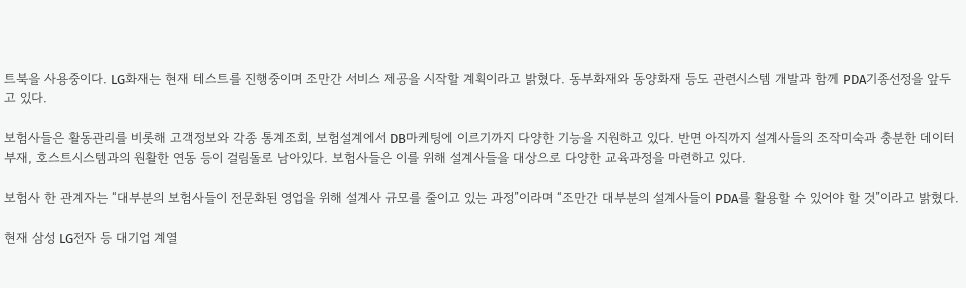트북을 사용중이다. LG화재는 현재 테스트를 진행중이며 조만간 서비스 제공을 시작할 계획이라고 밝혔다. 동부화재와 동양화재 등도 관련시스템 개발과 함께 PDA기종선정을 앞두고 있다.

보험사들은 활동관리를 비롯해 고객정보와 각종 통계조회, 보험설계에서 DB마케팅에 이르기까지 다양한 기능을 지원하고 있다. 반면 아직까지 설계사들의 조작미숙과 충분한 데이터 부재, 호스트시스템과의 원활한 연동 등이 걸림돌로 남아있다. 보험사들은 이를 위해 설계사들을 대상으로 다양한 교육과정을 마련하고 있다.

보험사 한 관계자는 “대부분의 보험사들이 전문화된 영업을 위해 설계사 규모를 줄이고 있는 과정”이라며 “조만간 대부분의 설계사들이 PDA를 활용할 수 있어야 할 것”이라고 밝혔다.

현재 삼성 LG전자 등 대기업 계열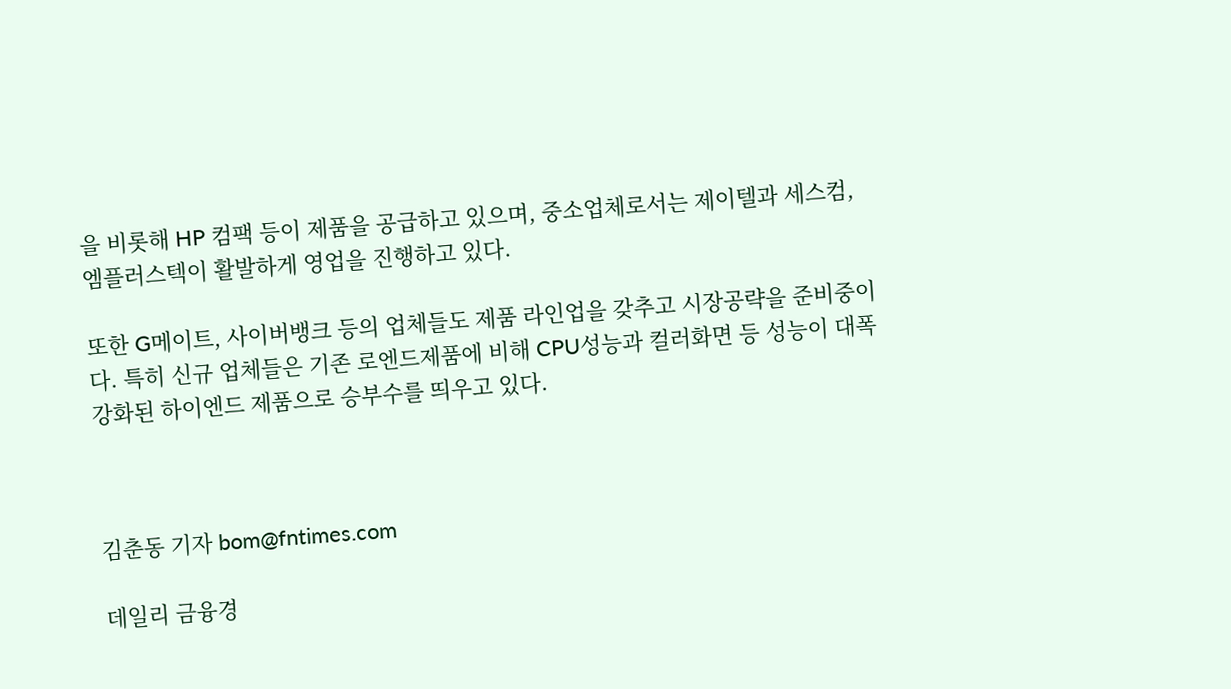을 비롯해 HP 컴팩 등이 제품을 공급하고 있으며, 중소업체로서는 제이텔과 세스컴, 엠플러스텍이 활발하게 영업을 진행하고 있다.

또한 G메이트, 사이버뱅크 등의 업체들도 제품 라인업을 갖추고 시장공략을 준비중이다. 특히 신규 업체들은 기존 로엔드제품에 비해 CPU성능과 컬러화면 등 성능이 대폭 강화된 하이엔드 제품으로 승부수를 띄우고 있다.



김춘동 기자 bom@fntimes.com

데일리 금융경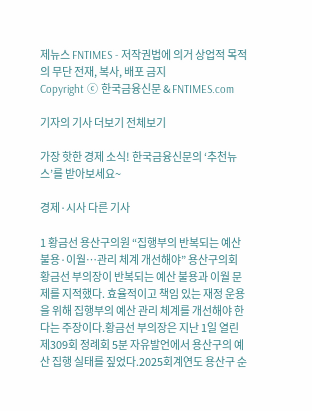제뉴스 FNTIMES - 저작권법에 의거 상업적 목적의 무단 전재, 복사, 배포 금지
Copyright ⓒ 한국금융신문 & FNTIMES.com

기자의 기사 더보기 전체보기

가장 핫한 경제 소식! 한국금융신문의 ‘추천뉴스’를 받아보세요~

경제·시사 다른 기사

1 황금선 용산구의원 “집행부의 반복되는 예산 불용·이월…관리 체계 개선해야” 용산구의회 황금선 부의장이 반복되는 예산 불용과 이월 문제를 지적했다. 효율적이고 책임 있는 재정 운용을 위해 집행부의 예산 관리 체계를 개선해야 한다는 주장이다.황금선 부의장은 지난 1일 열린 제309회 정례회 5분 자유발언에서 용산구의 예산 집행 실태를 짚었다.2025회계연도 용산구 순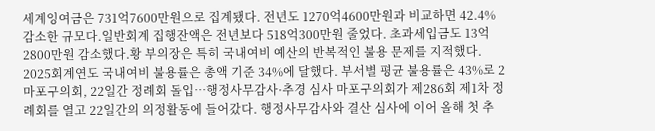세계잉여금은 731억7600만원으로 집계됐다. 전년도 1270억4600만원과 비교하면 42.4% 감소한 규모다.일반회계 집행잔액은 전년보다 518억300만원 줄었다. 초과세입금도 13억2800만원 감소했다.황 부의장은 특히 국내여비 예산의 반복적인 불용 문제를 지적했다. 2025회계연도 국내여비 불용률은 총액 기준 34%에 달했다. 부서별 평균 불용률은 43%로 2 마포구의회, 22일간 정례회 돌입…행정사무감사·추경 심사 마포구의회가 제286회 제1차 정례회를 열고 22일간의 의정활동에 들어갔다. 행정사무감사와 결산 심사에 이어 올해 첫 추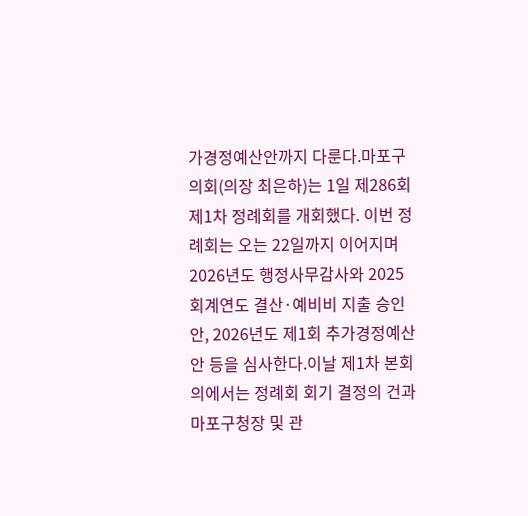가경정예산안까지 다룬다.마포구의회(의장 최은하)는 1일 제286회 제1차 정례회를 개회했다. 이번 정례회는 오는 22일까지 이어지며 2026년도 행정사무감사와 2025회계연도 결산·예비비 지출 승인안, 2026년도 제1회 추가경정예산안 등을 심사한다.이날 제1차 본회의에서는 정례회 회기 결정의 건과 마포구청장 및 관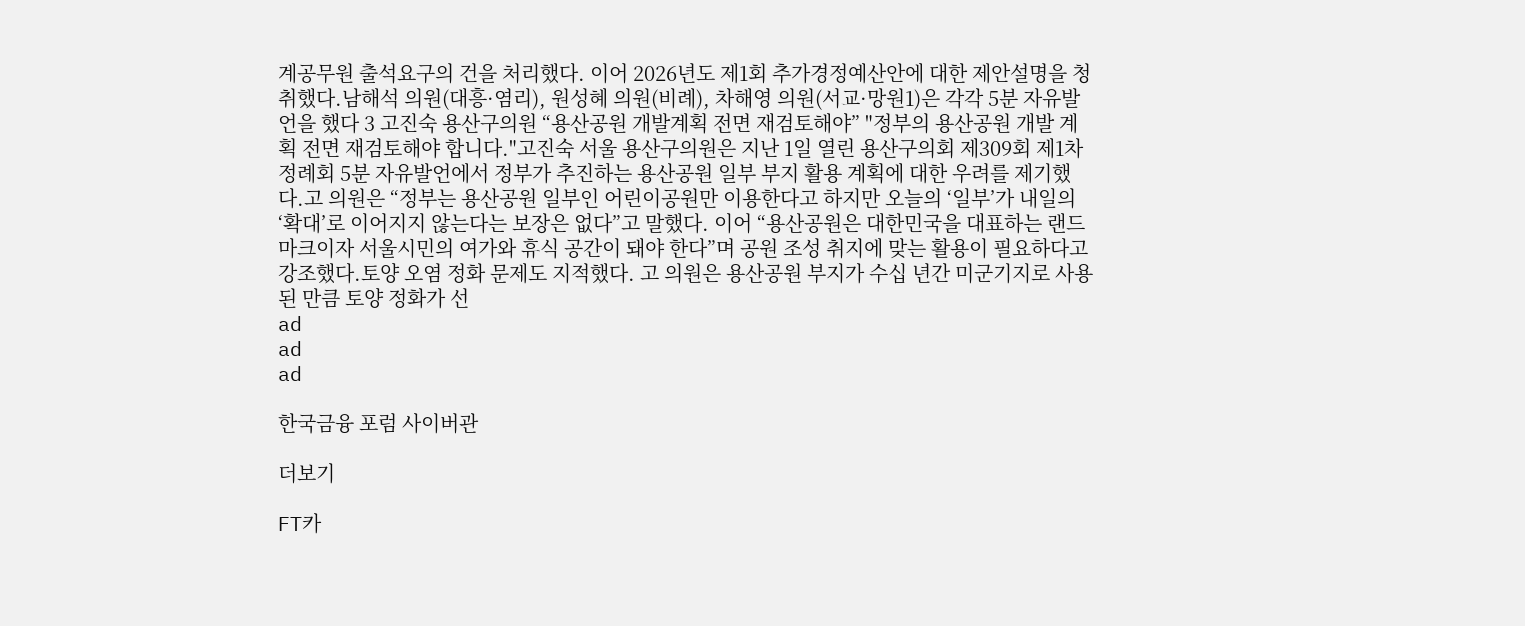계공무원 출석요구의 건을 처리했다. 이어 2026년도 제1회 추가경정예산안에 대한 제안설명을 청취했다.남해석 의원(대흥·염리), 원성혜 의원(비례), 차해영 의원(서교·망원1)은 각각 5분 자유발언을 했다 3 고진숙 용산구의원 “용산공원 개발계획 전면 재검토해야” "정부의 용산공원 개발 계획 전면 재검토해야 합니다."고진숙 서울 용산구의원은 지난 1일 열린 용산구의회 제309회 제1차 정례회 5분 자유발언에서 정부가 추진하는 용산공원 일부 부지 활용 계획에 대한 우려를 제기했다.고 의원은 “정부는 용산공원 일부인 어린이공원만 이용한다고 하지만 오늘의 ‘일부’가 내일의 ‘확대’로 이어지지 않는다는 보장은 없다”고 말했다. 이어 “용산공원은 대한민국을 대표하는 랜드마크이자 서울시민의 여가와 휴식 공간이 돼야 한다”며 공원 조성 취지에 맞는 활용이 필요하다고 강조했다.토양 오염 정화 문제도 지적했다. 고 의원은 용산공원 부지가 수십 년간 미군기지로 사용된 만큼 토양 정화가 선
ad
ad
ad

한국금융 포럼 사이버관

더보기

FT카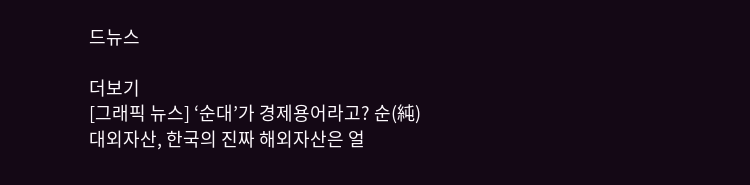드뉴스

더보기
[그래픽 뉴스] ‘순대’가 경제용어라고? 순(純)대외자산, 한국의 진짜 해외자산은 얼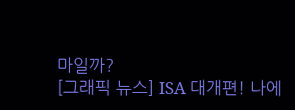마일까?
[그래픽 뉴스] ISA 대개편! 나에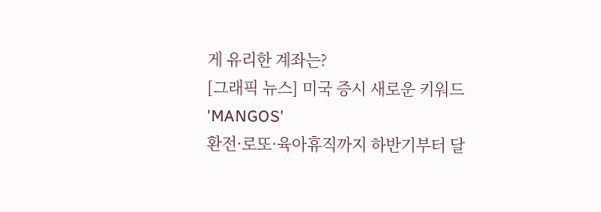게 유리한 계좌는?
[그래픽 뉴스] 미국 증시 새로운 키워드 'MANGOS'
환전·로또·육아휴직까지 하반기부터 달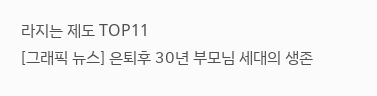라지는 제도 TOP11
[그래픽 뉴스] 은퇴후 30년 부모님 세대의 생존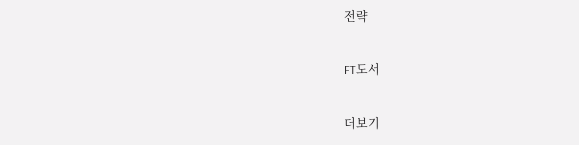전략

FT도서

더보기